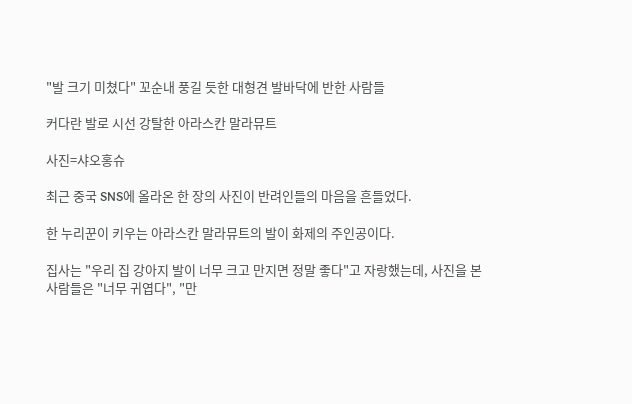"발 크기 미쳤다" 꼬순내 풍길 듯한 대형견 발바닥에 반한 사람들

커다란 발로 시선 강탈한 아라스칸 말라뮤트

사진=샤오홍슈

최근 중국 SNS에 올라온 한 장의 사진이 반려인들의 마음을 흔들었다.

한 누리꾼이 키우는 아라스칸 말라뮤트의 발이 화제의 주인공이다.

집사는 "우리 집 강아지 발이 너무 크고 만지면 정말 좋다"고 자랑했는데, 사진을 본 사람들은 "너무 귀엽다", "만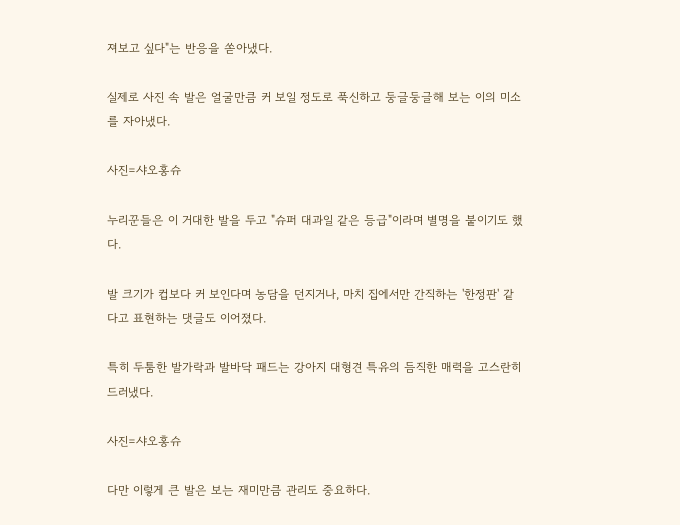져보고 싶다"는 반응을 쏟아냈다.

실제로 사진 속 발은 얼굴만큼 커 보일 정도로 푹신하고 둥글둥글해 보는 이의 미소를 자아냈다.

사진=샤오홍슈

누리꾼들은 이 거대한 발을 두고 "슈퍼 대과일 같은 등급"이라며 별명을 붙이기도 했다.

발 크기가 컵보다 커 보인다며 농담을 던지거나, 마치 집에서만 간직하는 '한정판' 같다고 표현하는 댓글도 이어졌다.

특히 두툼한 발가락과 발바닥 패드는 강아지 대형견 특유의 듬직한 매력을 고스란히 드러냈다.

사진=샤오홍슈

다만 이렇게 큰 발은 보는 재미만큼 관리도 중요하다.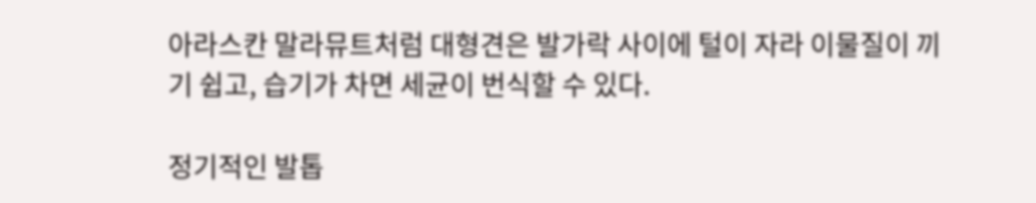아라스칸 말라뮤트처럼 대형견은 발가락 사이에 털이 자라 이물질이 끼기 쉽고, 습기가 차면 세균이 번식할 수 있다.

정기적인 발톱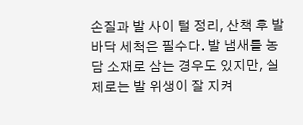손질과 발 사이 털 정리, 산책 후 발바닥 세척은 필수다. 발 냄새를 농담 소재로 삼는 경우도 있지만, 실제로는 발 위생이 잘 지켜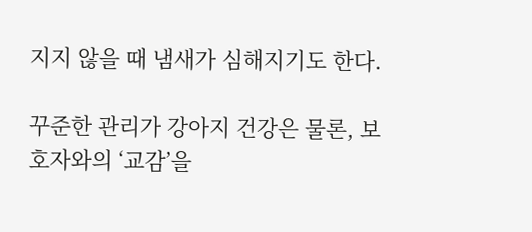지지 않을 때 냄새가 심해지기도 한다.

꾸준한 관리가 강아지 건강은 물론, 보호자와의 ‘교감’을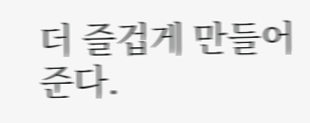더 즐겁게 만들어 준다.